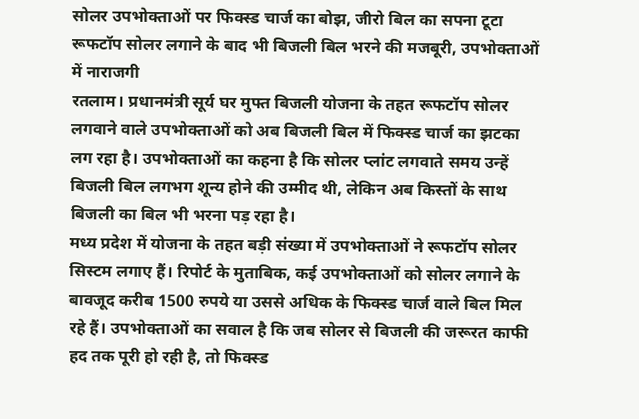सोलर उपभोक्ताओं पर फिक्स्ड चार्ज का बोझ, जीरो बिल का सपना टूटा
रूफटॉप सोलर लगाने के बाद भी बिजली बिल भरने की मजबूरी, उपभोक्ताओं में नाराजगी
रतलाम। प्रधानमंत्री सूर्य घर मुफ्त बिजली योजना के तहत रूफटॉप सोलर लगवाने वाले उपभोक्ताओं को अब बिजली बिल में फिक्स्ड चार्ज का झटका लग रहा है। उपभोक्ताओं का कहना है कि सोलर प्लांट लगवाते समय उन्हें बिजली बिल लगभग शून्य होने की उम्मीद थी, लेकिन अब किस्तों के साथ बिजली का बिल भी भरना पड़ रहा है।
मध्य प्रदेश में योजना के तहत बड़ी संख्या में उपभोक्ताओं ने रूफटॉप सोलर सिस्टम लगाए हैं। रिपोर्ट के मुताबिक, कई उपभोक्ताओं को सोलर लगाने के बावजूद करीब 1500 रुपये या उससे अधिक के फिक्स्ड चार्ज वाले बिल मिल रहे हैं। उपभोक्ताओं का सवाल है कि जब सोलर से बिजली की जरूरत काफी हद तक पूरी हो रही है, तो फिक्स्ड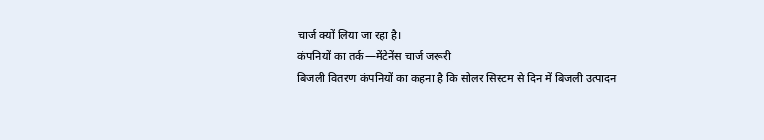चार्ज क्यों लिया जा रहा है।
कंपनियों का तर्क—मेंटेनेंस चार्ज जरूरी
बिजली वितरण कंपनियों का कहना है कि सोलर सिस्टम से दिन में बिजली उत्पादन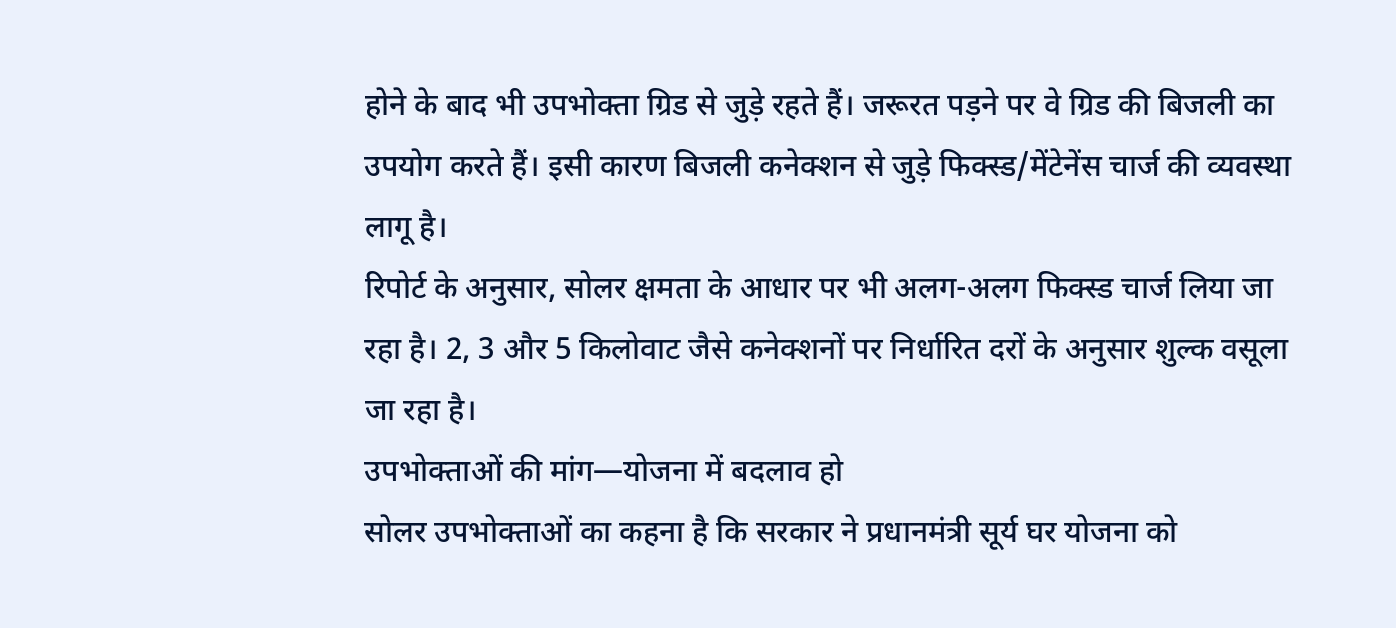होने के बाद भी उपभोक्ता ग्रिड से जुड़े रहते हैं। जरूरत पड़ने पर वे ग्रिड की बिजली का उपयोग करते हैं। इसी कारण बिजली कनेक्शन से जुड़े फिक्स्ड/मेंटेनेंस चार्ज की व्यवस्था लागू है।
रिपोर्ट के अनुसार, सोलर क्षमता के आधार पर भी अलग-अलग फिक्स्ड चार्ज लिया जा रहा है। 2, 3 और 5 किलोवाट जैसे कनेक्शनों पर निर्धारित दरों के अनुसार शुल्क वसूला जा रहा है।
उपभोक्ताओं की मांग—योजना में बदलाव हो
सोलर उपभोक्ताओं का कहना है कि सरकार ने प्रधानमंत्री सूर्य घर योजना को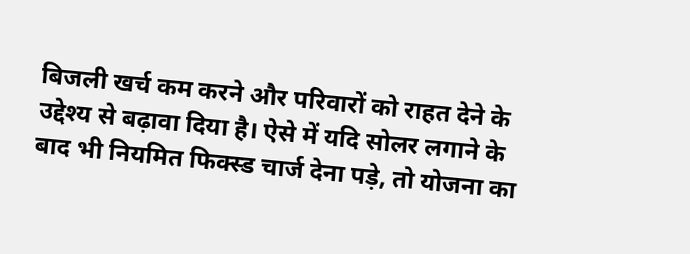बिजली खर्च कम करने और परिवारों को राहत देने के उद्देश्य से बढ़ावा दिया है। ऐसे में यदि सोलर लगाने के बाद भी नियमित फिक्स्ड चार्ज देना पड़े, तो योजना का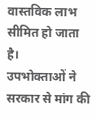वास्तविक लाभ सीमित हो जाता है।
उपभोक्ताओं ने सरकार से मांग की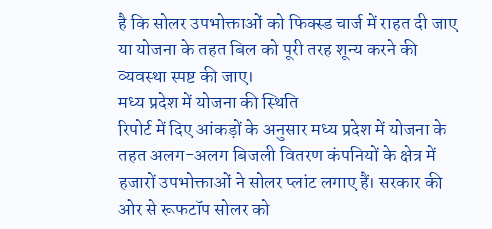है कि सोलर उपभोक्ताओं को फिक्स्ड चार्ज में राहत दी जाए या योजना के तहत बिल को पूरी तरह शून्य करने की व्यवस्था स्पष्ट की जाए।
मध्य प्रदेश में योजना की स्थिति
रिपोर्ट में दिए आंकड़ों के अनुसार मध्य प्रदेश में योजना के तहत अलग-अलग बिजली वितरण कंपनियों के क्षेत्र में हजारों उपभोक्ताओं ने सोलर प्लांट लगाए हैं। सरकार की ओर से रूफटॉप सोलर को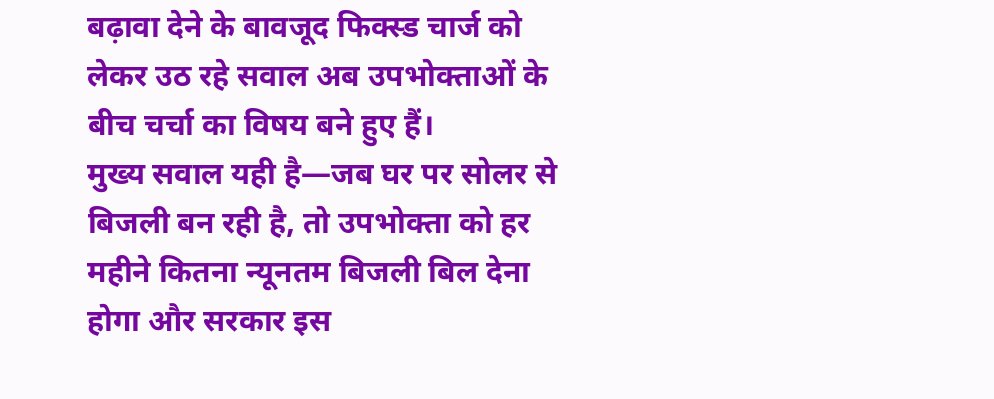बढ़ावा देने के बावजूद फिक्स्ड चार्ज को लेकर उठ रहे सवाल अब उपभोक्ताओं के बीच चर्चा का विषय बने हुए हैं।
मुख्य सवाल यही है—जब घर पर सोलर से बिजली बन रही है, तो उपभोक्ता को हर महीने कितना न्यूनतम बिजली बिल देना होगा और सरकार इस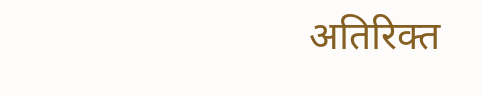अतिरिक्त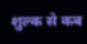शुल्क से कब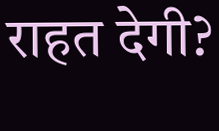राहत देगी?